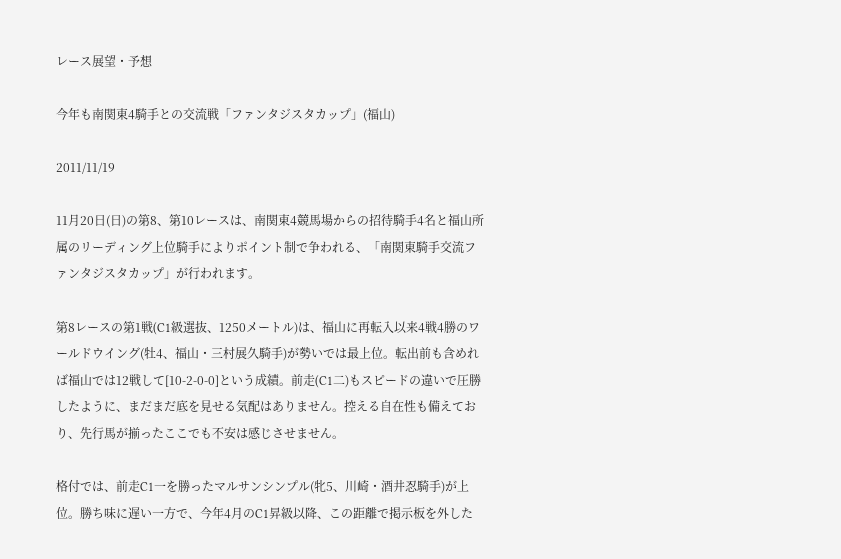レース展望・予想

今年も南関東4騎手との交流戦「ファンタジスタカップ」(福山)

2011/11/19

11月20日(日)の第8、第10レースは、南関東4競馬場からの招待騎手4名と福山所属のリーディング上位騎手によりポイント制で争われる、「南関東騎手交流ファンタジスタカップ」が行われます。

第8レースの第1戦(C1級選抜、1250メートル)は、福山に再転入以来4戦4勝のワールドウイング(牡4、福山・三村展久騎手)が勢いでは最上位。転出前も含めれば福山では12戦して[10-2-0-0]という成績。前走(C1二)もスピードの違いで圧勝したように、まだまだ底を見せる気配はありません。控える自在性も備えており、先行馬が揃ったここでも不安は感じさせません。

格付では、前走C1一を勝ったマルサンシンプル(牝5、川崎・酒井忍騎手)が上位。勝ち味に遅い一方で、今年4月のC1昇級以降、この距離で掲示板を外した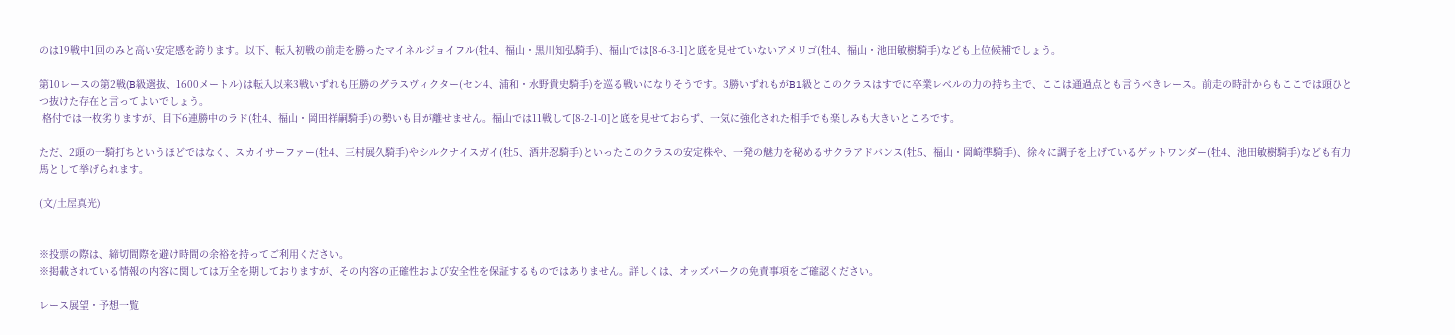のは19戦中1回のみと高い安定感を誇ります。以下、転入初戦の前走を勝ったマイネルジョイフル(牡4、福山・黒川知弘騎手)、福山では[8-6-3-1]と底を見せていないアメリゴ(牡4、福山・池田敏樹騎手)なども上位候補でしょう。

第10レースの第2戦(B級選抜、1600メートル)は転入以来3戦いずれも圧勝のグラスヴィクター(セン4、浦和・水野貴史騎手)を巡る戦いになりそうです。3勝いずれもがB1級とこのクラスはすでに卒業レベルの力の持ち主で、ここは通過点とも言うべきレース。前走の時計からもここでは頭ひとつ抜けた存在と言ってよいでしょう。
 格付では一枚劣りますが、目下6連勝中のラド(牡4、福山・岡田祥嗣騎手)の勢いも目が離せません。福山では11戦して[8-2-1-0]と底を見せておらず、一気に強化された相手でも楽しみも大きいところです。

ただ、2頭の一騎打ちというほどではなく、スカイサーファー(牡4、三村展久騎手)やシルクナイスガイ(牡5、酒井忍騎手)といったこのクラスの安定株や、一発の魅力を秘めるサクラアドバンス(牡5、福山・岡崎準騎手)、徐々に調子を上げているゲットワンダー(牡4、池田敏樹騎手)なども有力馬として挙げられます。

(文/土屋真光)


※投票の際は、締切間際を避け時間の余裕を持ってご利用ください。
※掲載されている情報の内容に関しては万全を期しておりますが、その内容の正確性および安全性を保証するものではありません。詳しくは、オッズパークの免責事項をご確認ください。

レース展望・予想一覧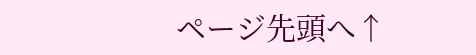ページ先頭へ↑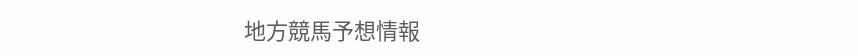地方競馬予想情報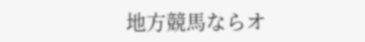地方競馬ならオ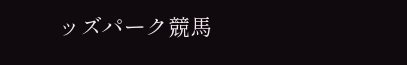ッズパーク競馬